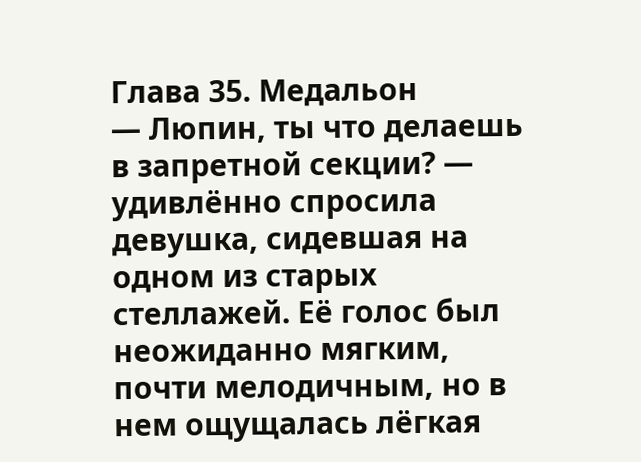Глава 35. Медальон
— Люпин, ты что делаешь в запретной секции? — удивлённо спросила девушка, сидевшая на одном из старых стеллажей. Её голос был неожиданно мягким, почти мелодичным, но в нем ощущалась лёгкая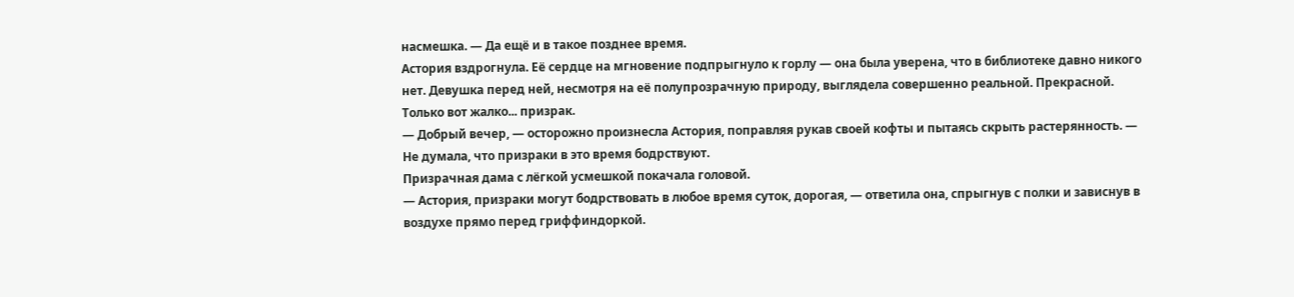насмешка. — Да ещё и в такое позднее время.
Астория вздрогнула. Её сердце на мгновение подпрыгнуло к горлу — она была уверена, что в библиотеке давно никого нет. Девушка перед ней, несмотря на её полупрозрачную природу, выглядела совершенно реальной. Прекрасной. Только вот жалко... призрак.
— Добрый вечер, — осторожно произнесла Астория, поправляя рукав своей кофты и пытаясь скрыть растерянность. — Не думала, что призраки в это время бодрствуют.
Призрачная дама с лёгкой усмешкой покачала головой.
— Астория, призраки могут бодрствовать в любое время суток, дорогая, — ответила она, спрыгнув с полки и зависнув в воздухе прямо перед гриффиндоркой.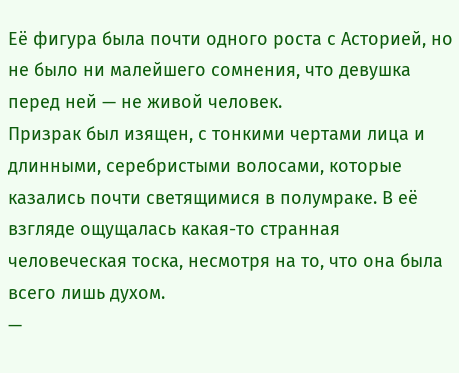Её фигура была почти одного роста с Асторией, но не было ни малейшего сомнения, что девушка перед ней — не живой человек.
Призрак был изящен, с тонкими чертами лица и длинными, серебристыми волосами, которые казались почти светящимися в полумраке. В её взгляде ощущалась какая-то странная человеческая тоска, несмотря на то, что она была всего лишь духом.
—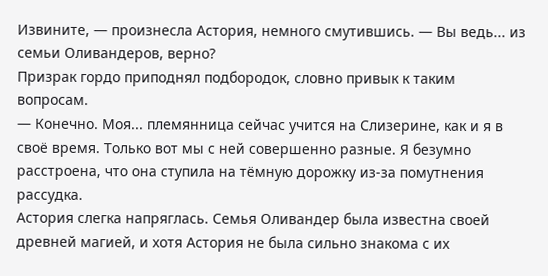Извините, — произнесла Астория, немного смутившись. — Вы ведь... из семьи Оливандеров, верно?
Призрак гордо приподнял подбородок, словно привык к таким вопросам.
— Конечно. Моя... племянница сейчас учится на Слизерине, как и я в своё время. Только вот мы с ней совершенно разные. Я безумно расстроена, что она ступила на тёмную дорожку из-за помутнения рассудка.
Астория слегка напряглась. Семья Оливандер была известна своей древней магией, и хотя Астория не была сильно знакома с их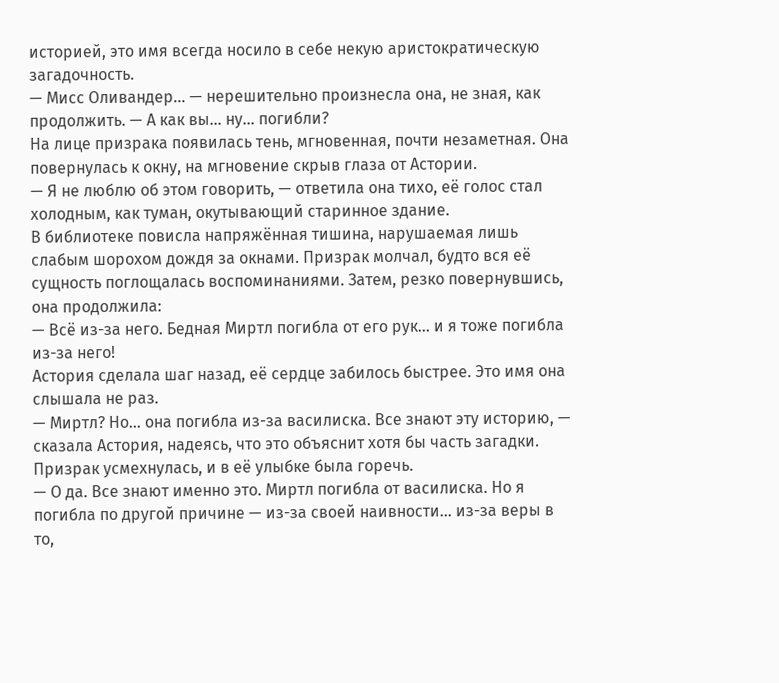историей, это имя всегда носило в себе некую аристократическую загадочность.
— Мисс Оливандер... — нерешительно произнесла она, не зная, как продолжить. — А как вы... ну... погибли?
На лице призрака появилась тень, мгновенная, почти незаметная. Она повернулась к окну, на мгновение скрыв глаза от Астории.
— Я не люблю об этом говорить, — ответила она тихо, её голос стал холодным, как туман, окутывающий старинное здание.
В библиотеке повисла напряжённая тишина, нарушаемая лишь слабым шорохом дождя за окнами. Призрак молчал, будто вся её сущность поглощалась воспоминаниями. Затем, резко повернувшись, она продолжила:
— Всё из-за него. Бедная Миртл погибла от его рук... и я тоже погибла из-за него!
Астория сделала шаг назад, её сердце забилось быстрее. Это имя она слышала не раз.
— Миртл? Но... она погибла из-за василиска. Все знают эту историю, — сказала Астория, надеясь, что это объяснит хотя бы часть загадки.
Призрак усмехнулась, и в её улыбке была горечь.
— О да. Все знают именно это. Миртл погибла от василиска. Но я погибла по другой причине — из-за своей наивности... из-за веры в то,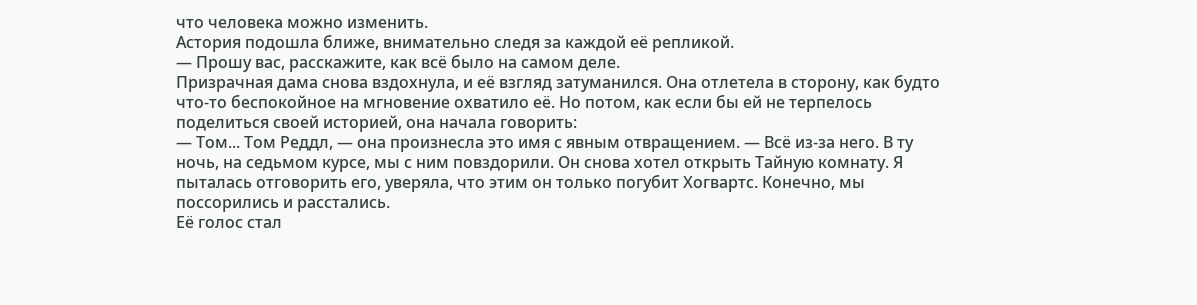что человека можно изменить.
Астория подошла ближе, внимательно следя за каждой её репликой.
— Прошу вас, расскажите, как всё было на самом деле.
Призрачная дама снова вздохнула, и её взгляд затуманился. Она отлетела в сторону, как будто что-то беспокойное на мгновение охватило её. Но потом, как если бы ей не терпелось поделиться своей историей, она начала говорить:
— Том... Том Реддл, — она произнесла это имя с явным отвращением. — Всё из-за него. В ту ночь, на седьмом курсе, мы с ним повздорили. Он снова хотел открыть Тайную комнату. Я пыталась отговорить его, уверяла, что этим он только погубит Хогвартс. Конечно, мы поссорились и расстались.
Её голос стал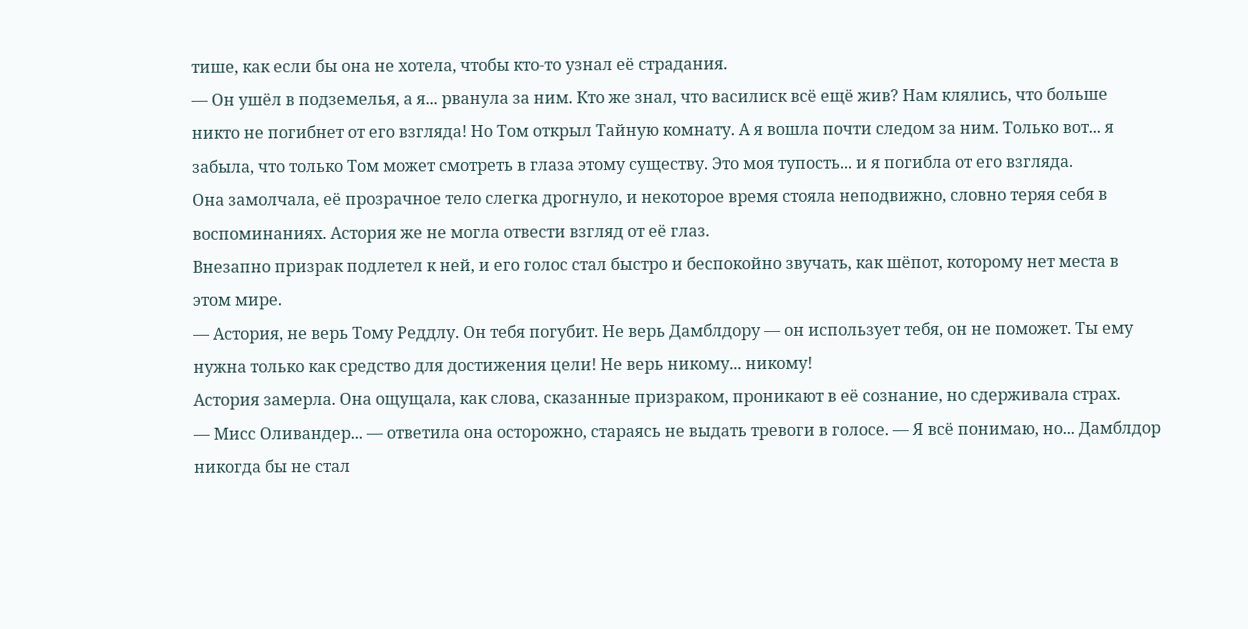тише, как если бы она не хотела, чтобы кто-то узнал её страдания.
— Он ушёл в подземелья, а я... рванула за ним. Кто же знал, что василиск всё ещё жив? Нам клялись, что больше никто не погибнет от его взгляда! Но Том открыл Тайную комнату. А я вошла почти следом за ним. Только вот... я забыла, что только Том может смотреть в глаза этому существу. Это моя тупость... и я погибла от его взгляда.
Она замолчала, её прозрачное тело слегка дрогнуло, и некоторое время стояла неподвижно, словно теряя себя в воспоминаниях. Астория же не могла отвести взгляд от её глаз.
Внезапно призрак подлетел к ней, и его голос стал быстро и беспокойно звучать, как шёпот, которому нет места в этом мире.
— Астория, не верь Тому Реддлу. Он тебя погубит. Не верь Дамблдору — он использует тебя, он не поможет. Ты ему нужна только как средство для достижения цели! Не верь никому... никому!
Астория замерла. Она ощущала, как слова, сказанные призраком, проникают в её сознание, но сдерживала страх.
— Мисс Оливандер... — ответила она осторожно, стараясь не выдать тревоги в голосе. — Я всё понимаю, но... Дамблдор никогда бы не стал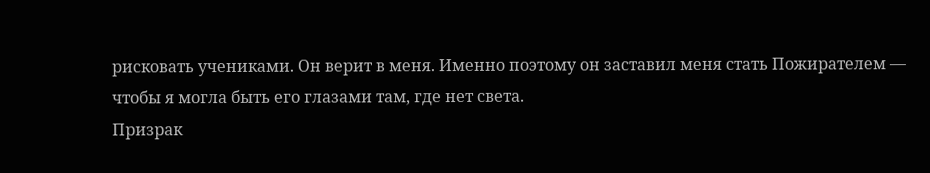рисковать учениками. Он верит в меня. Именно поэтому он заставил меня стать Пожирателем — чтобы я могла быть его глазами там, где нет света.
Призрак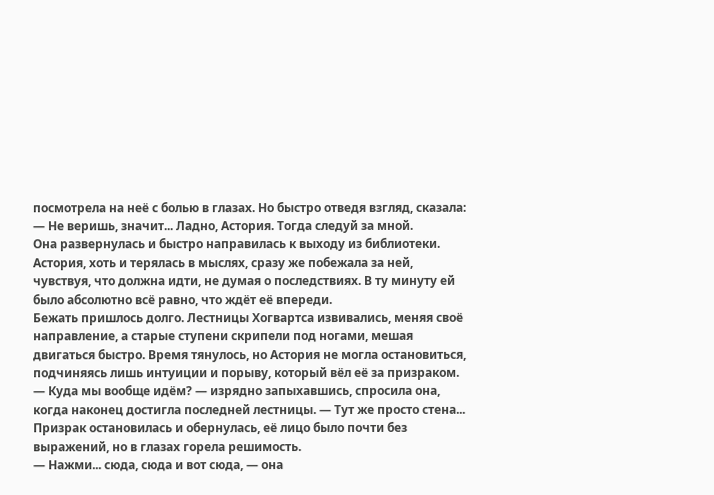посмотрела на неё с болью в глазах. Но быстро отведя взгляд, сказала:
— Не веришь, значит... Ладно, Астория. Тогда следуй за мной.
Она развернулась и быстро направилась к выходу из библиотеки. Астория, хоть и терялась в мыслях, сразу же побежала за ней, чувствуя, что должна идти, не думая о последствиях. В ту минуту ей было абсолютно всё равно, что ждёт её впереди.
Бежать пришлось долго. Лестницы Хогвартса извивались, меняя своё направление, а старые ступени скрипели под ногами, мешая двигаться быстро. Время тянулось, но Астория не могла остановиться, подчиняясь лишь интуиции и порыву, который вёл её за призраком.
— Куда мы вообще идём? — изрядно запыхавшись, спросила она, когда наконец достигла последней лестницы. — Тут же просто стена...
Призрак остановилась и обернулась, её лицо было почти без выражений, но в глазах горела решимость.
— Нажми... сюда, сюда и вот сюда, — она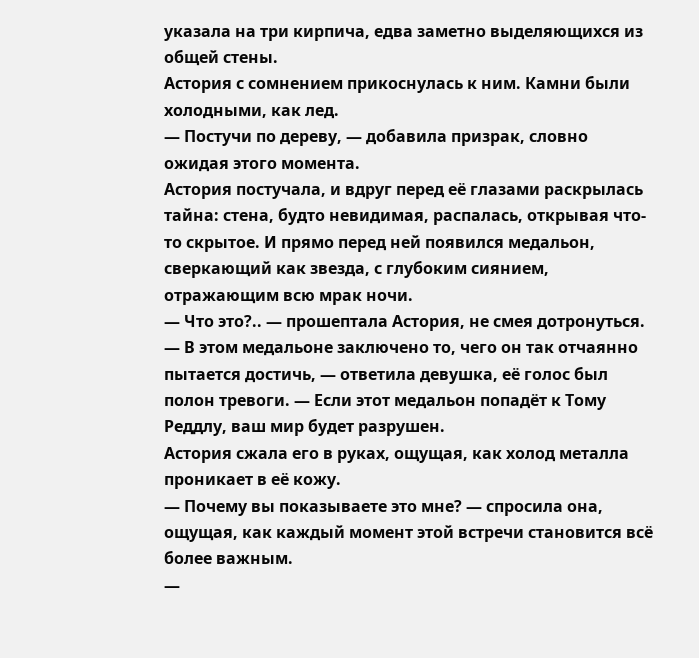указала на три кирпича, едва заметно выделяющихся из общей стены.
Астория с сомнением прикоснулась к ним. Камни были холодными, как лед.
— Постучи по дереву, — добавила призрак, словно ожидая этого момента.
Астория постучала, и вдруг перед её глазами раскрылась тайна: стена, будто невидимая, распалась, открывая что-то скрытое. И прямо перед ней появился медальон, сверкающий как звезда, с глубоким сиянием, отражающим всю мрак ночи.
— Что это?.. — прошептала Астория, не смея дотронуться.
— В этом медальоне заключено то, чего он так отчаянно пытается достичь, — ответила девушка, её голос был полон тревоги. — Если этот медальон попадёт к Тому Реддлу, ваш мир будет разрушен.
Астория сжала его в руках, ощущая, как холод металла проникает в её кожу.
— Почему вы показываете это мне? — спросила она, ощущая, как каждый момент этой встречи становится всё более важным.
—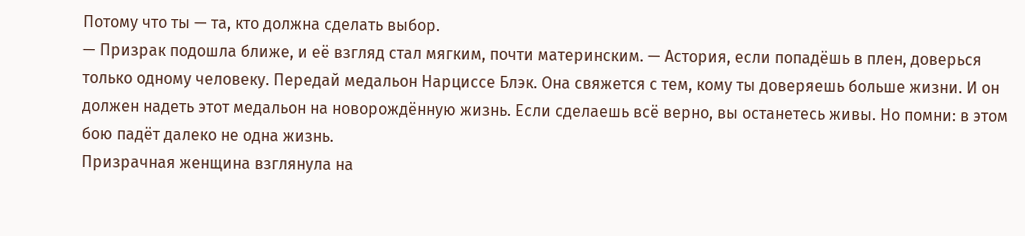Потому что ты — та, кто должна сделать выбор.
— Призрак подошла ближе, и её взгляд стал мягким, почти материнским. — Астория, если попадёшь в плен, доверься только одному человеку. Передай медальон Нарциссе Блэк. Она свяжется с тем, кому ты доверяешь больше жизни. И он должен надеть этот медальон на новорождённую жизнь. Если сделаешь всё верно, вы останетесь живы. Но помни: в этом бою падёт далеко не одна жизнь.
Призрачная женщина взглянула на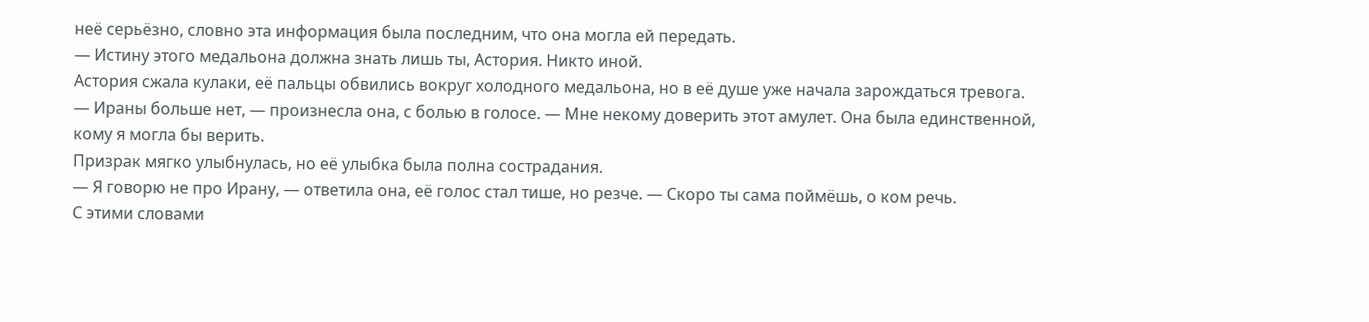неё серьёзно, словно эта информация была последним, что она могла ей передать.
— Истину этого медальона должна знать лишь ты, Астория. Никто иной.
Астория сжала кулаки, её пальцы обвились вокруг холодного медальона, но в её душе уже начала зарождаться тревога.
— Ираны больше нет, — произнесла она, с болью в голосе. — Мне некому доверить этот амулет. Она была единственной, кому я могла бы верить.
Призрак мягко улыбнулась, но её улыбка была полна сострадания.
— Я говорю не про Ирану, — ответила она, её голос стал тише, но резче. — Скоро ты сама поймёшь, о ком речь.
С этими словами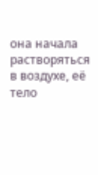она начала растворяться в воздухе, её тело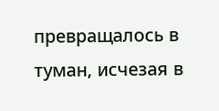превращалось в туман, исчезая в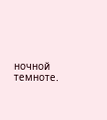ночной темноте.